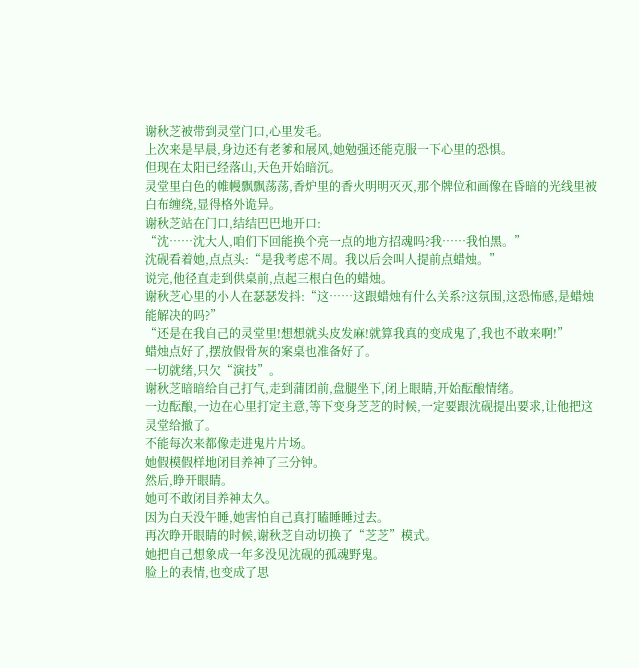谢秋芝被带到灵堂门口,心里发毛。
上次来是早晨,身边还有老爹和展风,她勉强还能克服一下心里的恐惧。
但现在太阳已经落山,天色开始暗沉。
灵堂里白色的帷幔飘飘荡荡,香炉里的香火明明灭灭,那个牌位和画像在昏暗的光线里被白布缠绕,显得格外诡异。
谢秋芝站在门口,结结巴巴地开口:
“沈……沈大人,咱们下回能换个亮一点的地方招魂吗?我……我怕黑。”
沈砚看着她,点点头:“是我考虑不周。我以后会叫人提前点蜡烛。”
说完,他径直走到供桌前,点起三根白色的蜡烛。
谢秋芝心里的小人在瑟瑟发抖:“这……这跟蜡烛有什么关系?这氛围,这恐怖感,是蜡烛能解决的吗?”
“还是在我自己的灵堂里!想想就头皮发麻!就算我真的变成鬼了,我也不敢来啊!”
蜡烛点好了,摆放假骨灰的案桌也准备好了。
一切就绪,只欠“演技”。
谢秋芝暗暗给自己打气,走到蒲团前,盘腿坐下,闭上眼睛,开始酝酿情绪。
一边酝酿,一边在心里打定主意,等下变身芝芝的时候,一定要跟沈砚提出要求,让他把这灵堂给撤了。
不能每次来都像走进鬼片片场。
她假模假样地闭目养神了三分钟。
然后,睁开眼睛。
她可不敢闭目养神太久。
因为白天没午睡,她害怕自己真打瞌睡睡过去。
再次睁开眼睛的时候,谢秋芝自动切换了“芝芝”模式。
她把自己想象成一年多没见沈砚的孤魂野鬼。
脸上的表情,也变成了思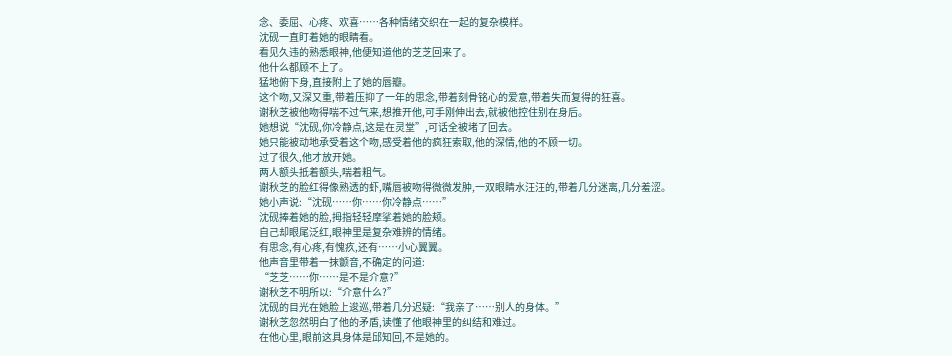念、委屈、心疼、欢喜……各种情绪交织在一起的复杂模样。
沈砚一直盯着她的眼睛看。
看见久违的熟悉眼神,他便知道他的芝芝回来了。
他什么都顾不上了。
猛地俯下身,直接附上了她的唇瓣。
这个吻,又深又重,带着压抑了一年的思念,带着刻骨铭心的爱意,带着失而复得的狂喜。
谢秋芝被他吻得喘不过气来,想推开他,可手刚伸出去,就被他控住别在身后。
她想说“沈砚,你冷静点,这是在灵堂”,可话全被堵了回去。
她只能被动地承受着这个吻,感受着他的疯狂索取,他的深情,他的不顾一切。
过了很久,他才放开她。
两人额头抵着额头,喘着粗气。
谢秋芝的脸红得像熟透的虾,嘴唇被吻得微微发肿,一双眼睛水汪汪的,带着几分迷离,几分羞涩。
她小声说:“沈砚……你……你冷静点……”
沈砚捧着她的脸,拇指轻轻摩挲着她的脸颊。
自己却眼尾泛红,眼神里是复杂难辨的情绪。
有思念,有心疼,有愧疚,还有……小心翼翼。
他声音里带着一抹颤音,不确定的问道:
“芝芝……你……是不是介意?”
谢秋芝不明所以:“介意什么?”
沈砚的目光在她脸上逡巡,带着几分迟疑:“我亲了……别人的身体。”
谢秋芝忽然明白了他的矛盾,读懂了他眼神里的纠结和难过。
在他心里,眼前这具身体是邱知回,不是她的。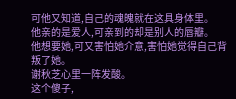可他又知道,自己的魂魄就在这具身体里。
他亲的是爱人,可亲到的却是别人的唇瓣。
他想要她,可又害怕她介意,害怕她觉得自己背叛了她。
谢秋芝心里一阵发酸。
这个傻子,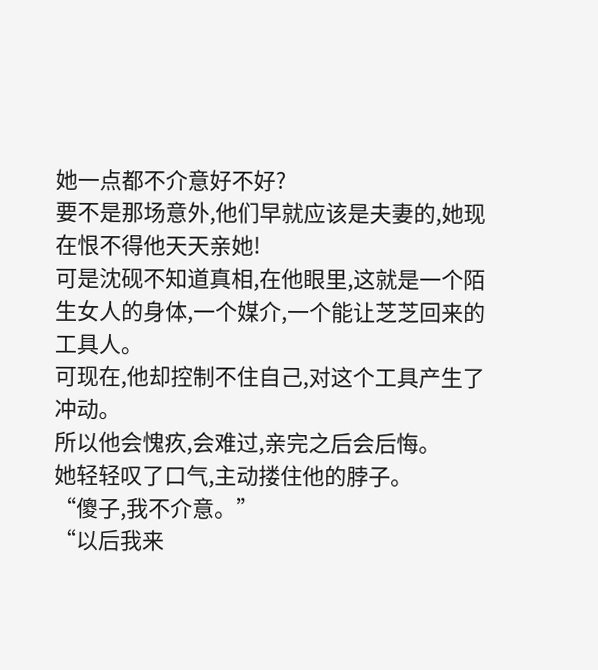她一点都不介意好不好?
要不是那场意外,他们早就应该是夫妻的,她现在恨不得他天天亲她!
可是沈砚不知道真相,在他眼里,这就是一个陌生女人的身体,一个媒介,一个能让芝芝回来的工具人。
可现在,他却控制不住自己,对这个工具产生了冲动。
所以他会愧疚,会难过,亲完之后会后悔。
她轻轻叹了口气,主动搂住他的脖子。
“傻子,我不介意。”
“以后我来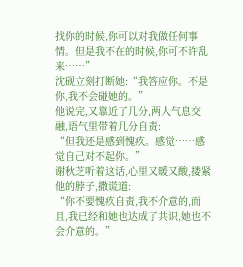找你的时候,你可以对我做任何事情。但是我不在的时候,你可不许乱来……”
沈砚立刻打断她:“我答应你。不是你,我不会碰她的。”
他说完,又靠近了几分,两人气息交融,语气里带着几分自责:
“但我还是感到愧疚。感觉……感觉自己对不起你。”
谢秋芝听着这话,心里又暖又酸,搂紧他的脖子,撒谎道:
“你不要愧疚自责,我不介意的,而且,我已经和她也达成了共识,她也不会介意的。”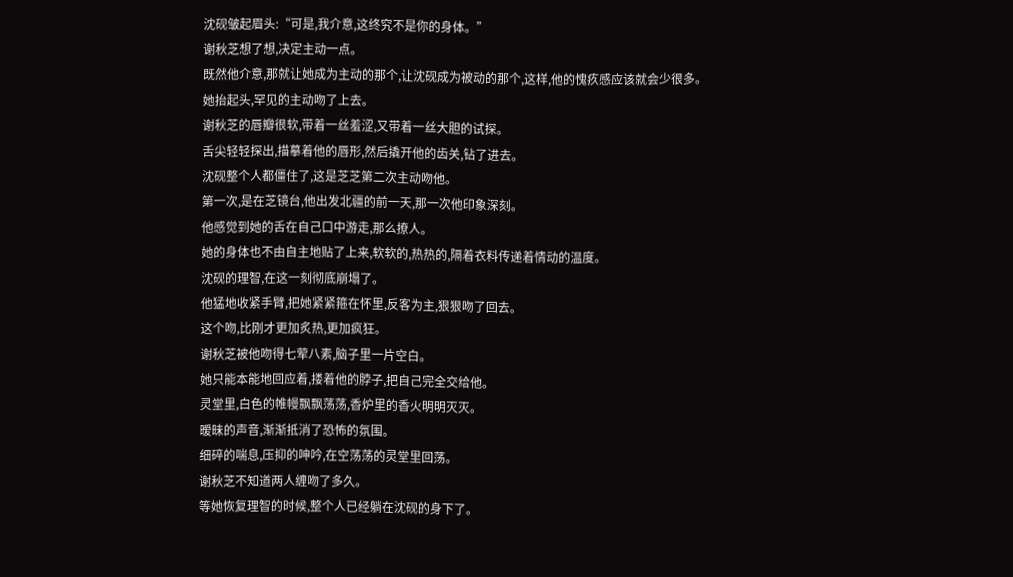沈砚皱起眉头:“可是,我介意,这终究不是你的身体。”
谢秋芝想了想,决定主动一点。
既然他介意,那就让她成为主动的那个,让沈砚成为被动的那个,这样,他的愧疚感应该就会少很多。
她抬起头,罕见的主动吻了上去。
谢秋芝的唇瓣很软,带着一丝羞涩,又带着一丝大胆的试探。
舌尖轻轻探出,描摹着他的唇形,然后撬开他的齿关,钻了进去。
沈砚整个人都僵住了,这是芝芝第二次主动吻他。
第一次,是在芝镜台,他出发北疆的前一天,那一次他印象深刻。
他感觉到她的舌在自己口中游走,那么撩人。
她的身体也不由自主地贴了上来,软软的,热热的,隔着衣料传递着情动的温度。
沈砚的理智,在这一刻彻底崩塌了。
他猛地收紧手臂,把她紧紧箍在怀里,反客为主,狠狠吻了回去。
这个吻,比刚才更加炙热,更加疯狂。
谢秋芝被他吻得七荤八素,脑子里一片空白。
她只能本能地回应着,搂着他的脖子,把自己完全交给他。
灵堂里,白色的帷幔飘飘荡荡,香炉里的香火明明灭灭。
暧昧的声音,渐渐抵消了恐怖的氛围。
细碎的喘息,压抑的呻吟,在空荡荡的灵堂里回荡。
谢秋芝不知道两人缠吻了多久。
等她恢复理智的时候,整个人已经躺在沈砚的身下了。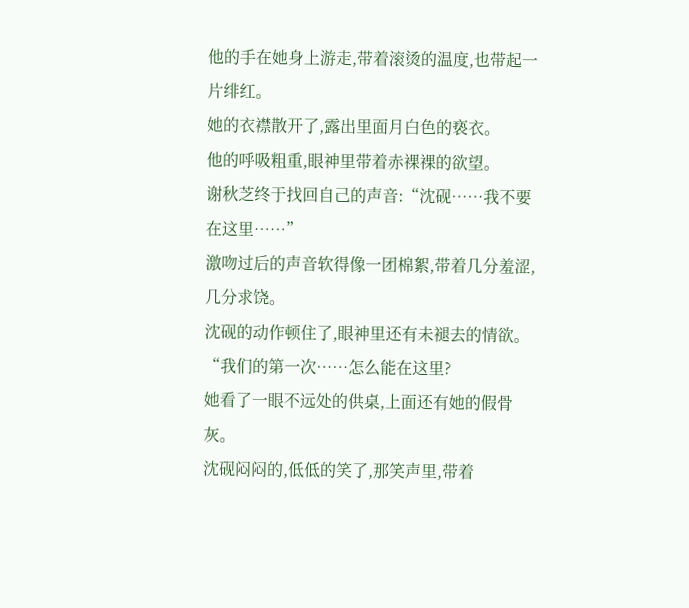他的手在她身上游走,带着滚烫的温度,也带起一片绯红。
她的衣襟散开了,露出里面月白色的亵衣。
他的呼吸粗重,眼神里带着赤裸裸的欲望。
谢秋芝终于找回自己的声音:“沈砚……我不要在这里……”
激吻过后的声音软得像一团棉絮,带着几分羞涩,几分求饶。
沈砚的动作顿住了,眼神里还有未褪去的情欲。
“我们的第一次……怎么能在这里?
她看了一眼不远处的供桌,上面还有她的假骨灰。
沈砚闷闷的,低低的笑了,那笑声里,带着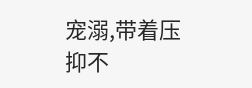宠溺,带着压抑不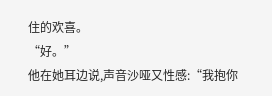住的欢喜。
“好。”
他在她耳边说,声音沙哑又性感:“我抱你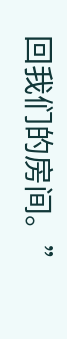回我们的房间。”